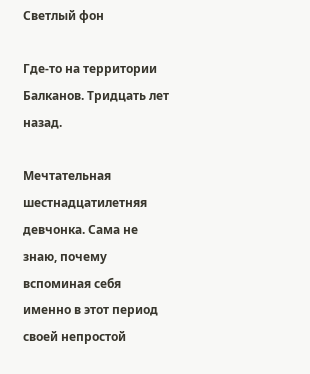Светлый фон

Где-то на территории Балканов. Тридцать лет назад.

Мечтательная шестнадцатилетняя девчонка. Сама не знаю, почему вспоминая себя именно в этот период своей непростой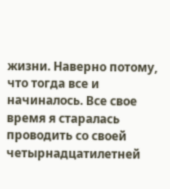жизни. Наверно потому, что тогда все и начиналось. Все свое время я старалась проводить со своей четырнадцатилетней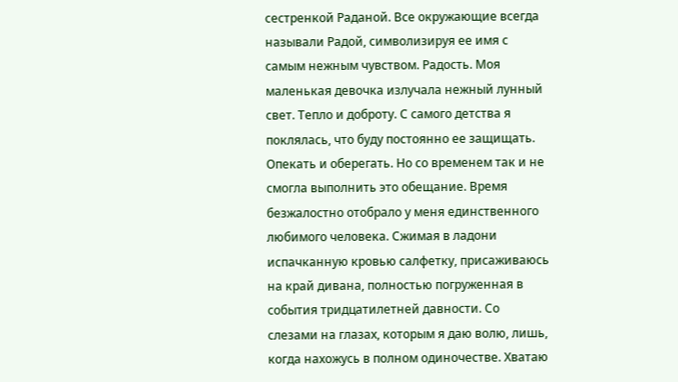сестренкой Раданой. Все окружающие всегда называли Радой, символизируя ее имя с самым нежным чувством. Радость. Моя маленькая девочка излучала нежный лунный свет. Тепло и доброту. С самого детства я поклялась, что буду постоянно ее защищать. Опекать и оберегать. Но со временем так и не смогла выполнить это обещание. Время безжалостно отобрало у меня единственного любимого человека. Сжимая в ладони испачканную кровью салфетку, присаживаюсь на край дивана, полностью погруженная в события тридцатилетней давности. Со слезами на глазах, которым я даю волю, лишь, когда нахожусь в полном одиночестве. Хватаю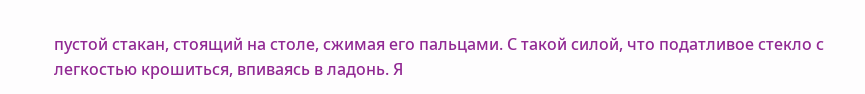пустой стакан, стоящий на столе, сжимая его пальцами. С такой силой, что податливое стекло с легкостью крошиться, впиваясь в ладонь. Я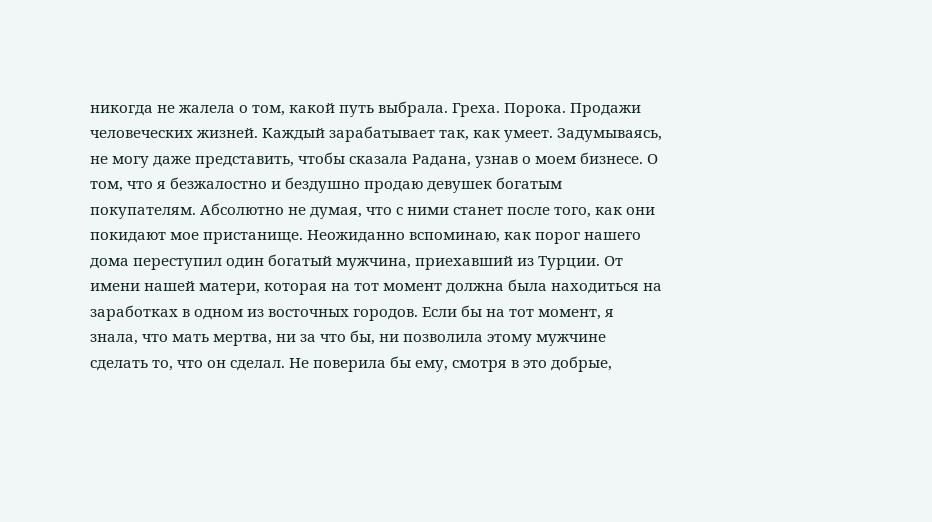никогда не жалела о том, какой путь выбрала. Греха. Порока. Продажи человеческих жизней. Каждый зарабатывает так, как умеет. Задумываясь, не могу даже представить, чтобы сказала Радана, узнав о моем бизнесе. О том, что я безжалостно и бездушно продаю девушек богатым покупателям. Абсолютно не думая, что с ними станет после того, как они покидают мое пристанище. Неожиданно вспоминаю, как порог нашего дома переступил один богатый мужчина, приехавший из Турции. От имени нашей матери, которая на тот момент должна была находиться на заработках в одном из восточных городов. Если бы на тот момент, я знала, что мать мертва, ни за что бы, ни позволила этому мужчине сделать то, что он сделал. Не поверила бы ему, смотря в это добрые,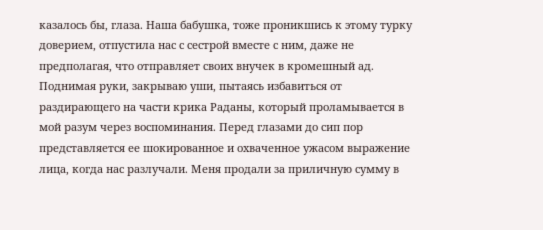казалось бы, глаза. Наша бабушка, тоже проникшись к этому турку доверием, отпустила нас с сестрой вместе с ним, даже не предполагая, что отправляет своих внучек в кромешный ад. Поднимая руки, закрываю уши, пытаясь избавиться от раздирающего на части крика Раданы, который проламывается в мой разум через воспоминания. Перед глазами до сип пор представляется ее шокированное и охваченное ужасом выражение лица, когда нас разлучали. Меня продали за приличную сумму в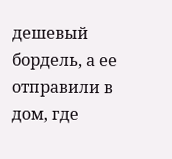дешевый бордель, а ее отправили в дом, где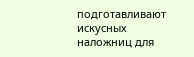подготавливают искусных наложниц для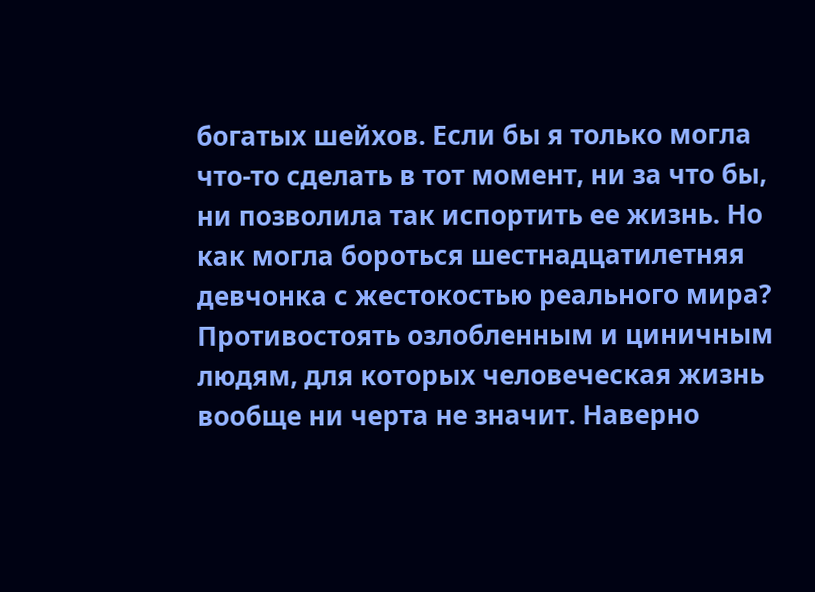богатых шейхов. Если бы я только могла что-то сделать в тот момент, ни за что бы, ни позволила так испортить ее жизнь. Но как могла бороться шестнадцатилетняя девчонка с жестокостью реального мира? Противостоять озлобленным и циничным людям, для которых человеческая жизнь вообще ни черта не значит. Наверно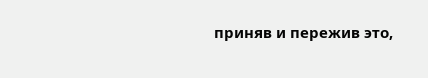приняв и пережив это,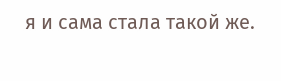я и сама стала такой же.